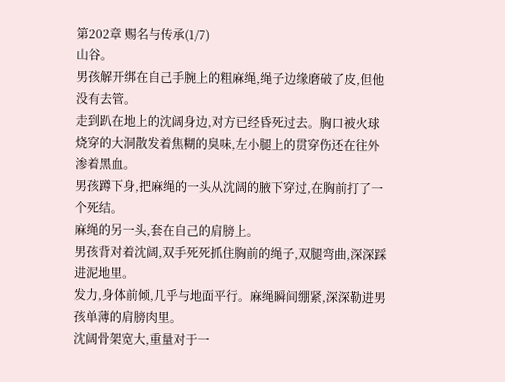第202章 赐名与传承(1/7)
山谷。
男孩解开绑在自己手腕上的粗麻绳,绳子边缘磨破了皮,但他没有去管。
走到趴在地上的沈阔身边,对方已经昏死过去。胸口被火球烧穿的大洞散发着焦糊的臭味,左小腿上的贯穿伤还在往外渗着黑血。
男孩蹲下身,把麻绳的一头从沈阔的腋下穿过,在胸前打了一个死结。
麻绳的另一头,套在自己的肩膀上。
男孩背对着沈阔,双手死死抓住胸前的绳子,双腿弯曲,深深踩进泥地里。
发力,身体前倾,几乎与地面平行。麻绳瞬间绷紧,深深勒进男孩单薄的肩膀肉里。
沈阔骨架宽大,重量对于一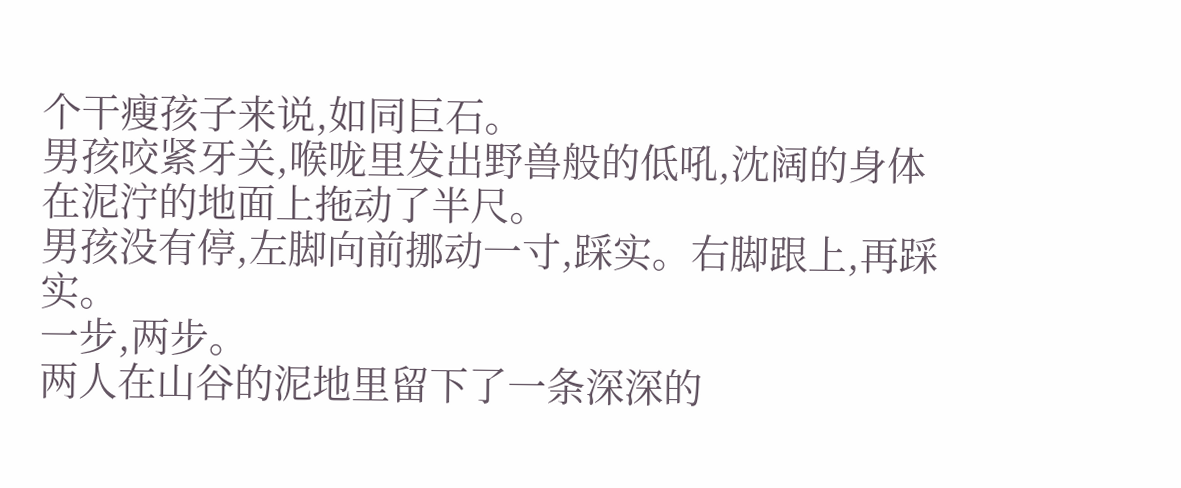个干瘦孩子来说,如同巨石。
男孩咬紧牙关,喉咙里发出野兽般的低吼,沈阔的身体在泥泞的地面上拖动了半尺。
男孩没有停,左脚向前挪动一寸,踩实。右脚跟上,再踩实。
一步,两步。
两人在山谷的泥地里留下了一条深深的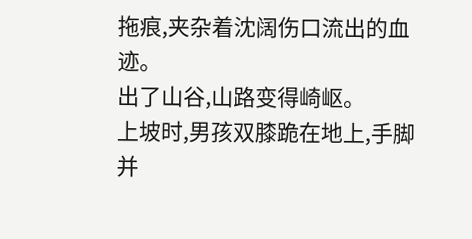拖痕,夹杂着沈阔伤口流出的血迹。
出了山谷,山路变得崎岖。
上坡时,男孩双膝跪在地上,手脚并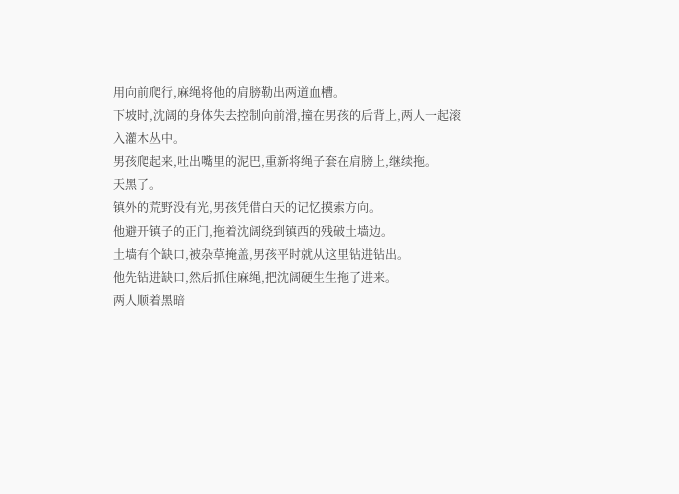用向前爬行,麻绳将他的肩膀勒出两道血槽。
下坡时,沈阔的身体失去控制向前滑,撞在男孩的后背上,两人一起滚入灌木丛中。
男孩爬起来,吐出嘴里的泥巴,重新将绳子套在肩膀上,继续拖。
天黑了。
镇外的荒野没有光,男孩凭借白天的记忆摸索方向。
他避开镇子的正门,拖着沈阔绕到镇西的残破土墙边。
土墙有个缺口,被杂草掩盖,男孩平时就从这里钻进钻出。
他先钻进缺口,然后抓住麻绳,把沈阔硬生生拖了进来。
两人顺着黑暗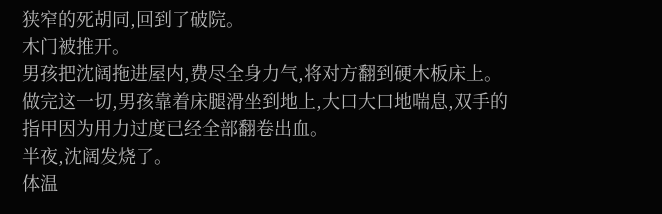狭窄的死胡同,回到了破院。
木门被推开。
男孩把沈阔拖进屋内,费尽全身力气,将对方翻到硬木板床上。
做完这一切,男孩靠着床腿滑坐到地上,大口大口地喘息,双手的指甲因为用力过度已经全部翻卷出血。
半夜,沈阔发烧了。
体温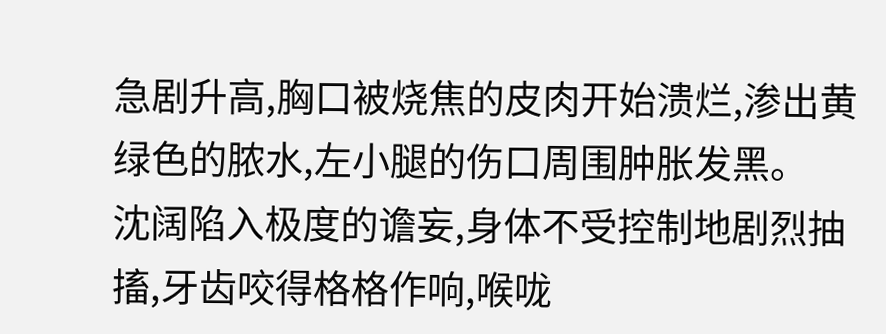急剧升高,胸口被烧焦的皮肉开始溃烂,渗出黄绿色的脓水,左小腿的伤口周围肿胀发黑。
沈阔陷入极度的谵妄,身体不受控制地剧烈抽搐,牙齿咬得格格作响,喉咙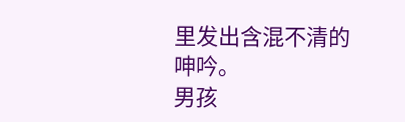里发出含混不清的呻吟。
男孩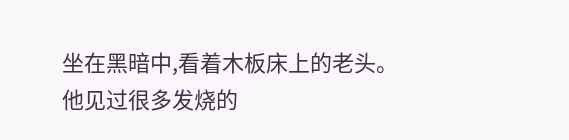坐在黑暗中,看着木板床上的老头。
他见过很多发烧的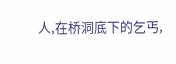人,在桥洞底下的乞丐,